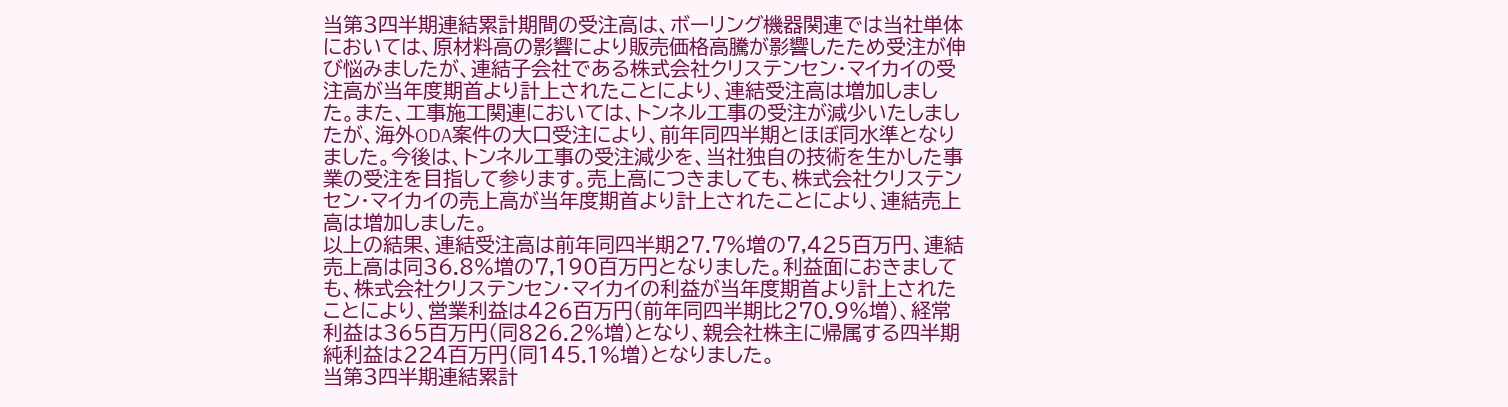当第3四半期連結累計期間の受注高は、ボーリング機器関連では当社単体においては、原材料高の影響により販売価格高騰が影響したため受注が伸び悩みましたが、連結子会社である株式会社クリステンセン・マイカイの受注高が当年度期首より計上されたことにより、連結受注高は増加しました。また、工事施工関連においては、トンネル工事の受注が減少いたしましたが、海外ODA案件の大口受注により、前年同四半期とほぼ同水準となりました。今後は、トンネル工事の受注減少を、当社独自の技術を生かした事業の受注を目指して参ります。売上高につきましても、株式会社クリステンセン・マイカイの売上高が当年度期首より計上されたことにより、連結売上高は増加しました。
以上の結果、連結受注高は前年同四半期27.7%増の7,425百万円、連結売上高は同36.8%増の7,190百万円となりました。利益面におきましても、株式会社クリステンセン・マイカイの利益が当年度期首より計上されたことにより、営業利益は426百万円(前年同四半期比270.9%増)、経常利益は365百万円(同826.2%増)となり、親会社株主に帰属する四半期純利益は224百万円(同145.1%増)となりました。
当第3四半期連結累計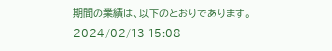期間の業績は、以下のとおりであります。
2024/02/13 15:08